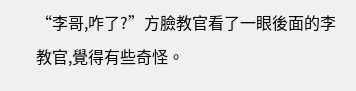“李哥,咋了?”方臉教官看了一眼後面的李教官,覺得有些奇怪。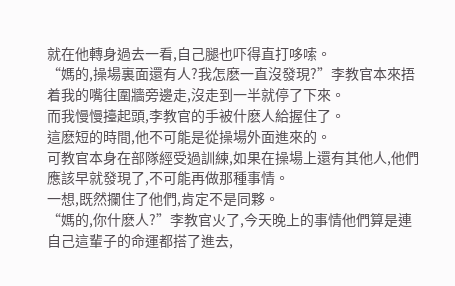就在他轉身過去一看,自己腿也吓得直打哆嗦。
“媽的,操場裏面還有人?我怎麽一直沒發現?”李教官本來捂着我的嘴往圍牆旁邊走,沒走到一半就停了下來。
而我慢慢擡起頭,李教官的手被什麽人給握住了。
這麽短的時間,他不可能是從操場外面進來的。
可教官本身在部隊經受過訓練,如果在操場上還有其他人,他們應該早就發現了,不可能再做那種事情。
一想,既然攔住了他們,肯定不是同夥。
“媽的,你什麽人?”李教官火了,今天晚上的事情他們算是連自己這輩子的命運都搭了進去,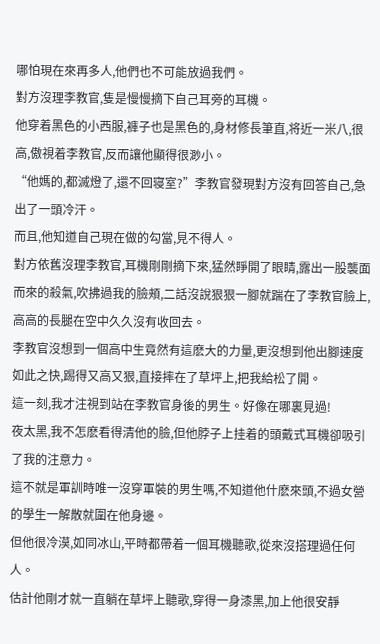哪怕現在來再多人,他們也不可能放過我們。
對方沒理李教官,隻是慢慢摘下自己耳旁的耳機。
他穿着黑色的小西服,褲子也是黑色的,身材修長筆直,将近一米八,很高,傲視着李教官,反而讓他顯得很渺小。
“他媽的,都滅燈了,還不回寝室?”李教官發現對方沒有回答自己,急出了一頭冷汗。
而且,他知道自己現在做的勾當,見不得人。
對方依舊沒理李教官,耳機剛剛摘下來,猛然睜開了眼睛,露出一股襲面而來的殺氣,吹拂過我的臉頰,二話沒說狠狠一腳就踹在了李教官臉上,高高的長腿在空中久久沒有收回去。
李教官沒想到一個高中生竟然有這麽大的力量,更沒想到他出腳速度如此之快,踢得又高又狠,直接摔在了草坪上,把我給松了開。
這一刻,我才注視到站在李教官身後的男生。好像在哪裏見過!
夜太黑,我不怎麽看得清他的臉,但他脖子上挂着的頭戴式耳機卻吸引了我的注意力。
這不就是軍訓時唯一沒穿軍裝的男生嗎,不知道他什麽來頭,不過女營的學生一解散就圍在他身邊。
但他很冷漠,如同冰山,平時都帶着一個耳機聽歌,從來沒搭理過任何人。
估計他剛才就一直躺在草坪上聽歌,穿得一身漆黑,加上他很安靜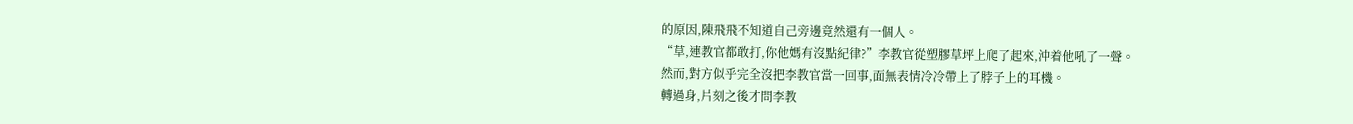的原因,陳飛飛不知道自己旁邊竟然還有一個人。
“草,連教官都敢打,你他媽有沒點紀律?”李教官從塑膠草坪上爬了起來,沖着他吼了一聲。
然而,對方似乎完全沒把李教官當一回事,面無表情冷冷帶上了脖子上的耳機。
轉過身,片刻之後才問李教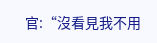官:“沒看見我不用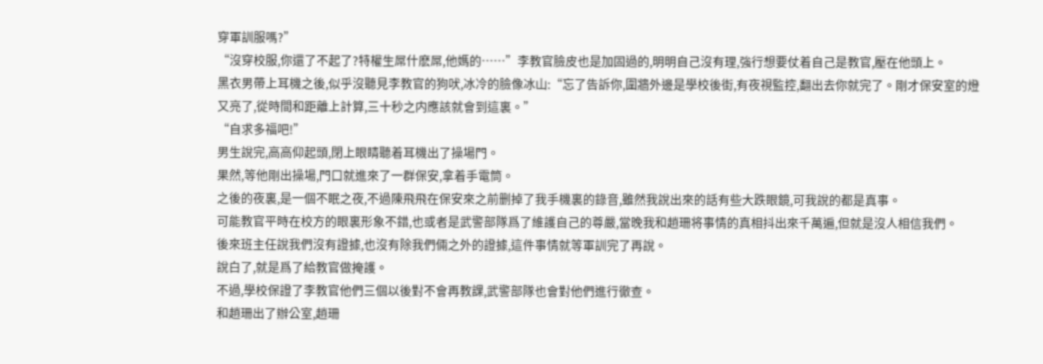穿軍訓服嗎?”
“沒穿校服,你還了不起了?特權生屌什麽屌,他媽的……”李教官臉皮也是加固過的,明明自己沒有理,強行想要仗着自己是教官,壓在他頭上。
黑衣男帶上耳機之後,似乎沒聽見李教官的狗吠,冰冷的臉像冰山:“忘了告訴你,圍牆外邊是學校後街,有夜視監控,翻出去你就完了。剛才保安室的燈又亮了,從時間和距離上計算,三十秒之内應該就會到這裏。”
“自求多福吧!”
男生說完,高高仰起頭,閉上眼睛聽着耳機出了操場門。
果然,等他剛出操場,門口就進來了一群保安,拿着手電筒。
之後的夜裏,是一個不眠之夜,不過陳飛飛在保安來之前删掉了我手機裏的錄音,雖然我說出來的話有些大跌眼鏡,可我說的都是真事。
可能教官平時在校方的眼裏形象不錯,也或者是武警部隊爲了維護自己的尊嚴,當晚我和趙珊将事情的真相抖出來千萬遍,但就是沒人相信我們。
後來班主任說我們沒有證據,也沒有除我們倆之外的證據,這件事情就等軍訓完了再說。
說白了,就是爲了給教官做掩護。
不過,學校保證了李教官他們三個以後對不會再教課,武警部隊也會對他們進行徹查。
和趙珊出了辦公室,趙珊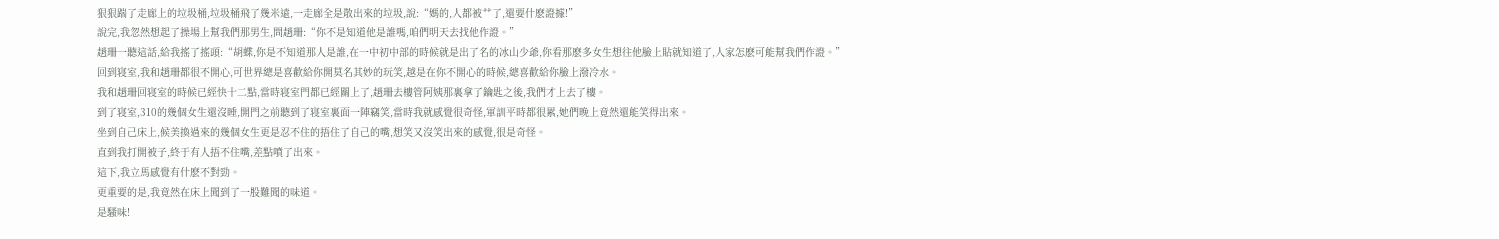狠狠踹了走廊上的垃圾桶,垃圾桶飛了幾米遠,一走廊全是散出來的垃圾,說:“媽的,人都被艹了,還要什麽證據!”
說完,我忽然想起了操場上幫我們那男生,問趙珊:“你不是知道他是誰嗎,咱們明天去找他作證。”
趙珊一聽這話,給我搖了搖頭:“胡蝶,你是不知道那人是誰,在一中初中部的時候就是出了名的冰山少爺,你看那麽多女生想往他臉上貼就知道了,人家怎麽可能幫我們作證。”
回到寝室,我和趙珊都很不開心,可世界總是喜歡給你開莫名其妙的玩笑,越是在你不開心的時候,總喜歡給你臉上潑冷水。
我和趙珊回寝室的時候已經快十二點,當時寝室門都已經關上了,趙珊去樓管阿姨那裏拿了鑰匙之後,我們才上去了樓。
到了寝室,310的幾個女生還沒睡,開門之前聽到了寝室裏面一陣竊笑,當時我就感覺很奇怪,軍訓平時都很累,她們晚上竟然還能笑得出來。
坐到自己床上,候美換過來的幾個女生更是忍不住的捂住了自己的嘴,想笑又沒笑出來的感覺,很是奇怪。
直到我打開被子,終于有人捂不住嘴,差點噴了出來。
這下,我立馬感覺有什麽不對勁。
更重要的是,我竟然在床上聞到了一股難聞的味道。
是騷味!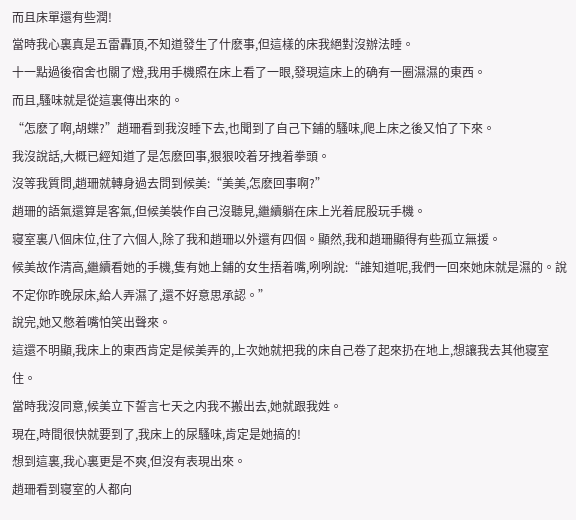而且床單還有些潤!
當時我心裏真是五雷轟頂,不知道發生了什麽事,但這樣的床我絕對沒辦法睡。
十一點過後宿舍也關了燈,我用手機照在床上看了一眼,發現這床上的确有一圈濕濕的東西。
而且,騷味就是從這裏傳出來的。
“怎麽了啊,胡蝶?”趙珊看到我沒睡下去,也聞到了自己下鋪的騷味,爬上床之後又怕了下來。
我沒說話,大概已經知道了是怎麽回事,狠狠咬着牙拽着拳頭。
沒等我質問,趙珊就轉身過去問到候美:“美美,怎麽回事啊?”
趙珊的語氣還算是客氣,但候美裝作自己沒聽見,繼續躺在床上光着屁股玩手機。
寝室裏八個床位,住了六個人,除了我和趙珊以外還有四個。顯然,我和趙珊顯得有些孤立無援。
候美故作清高,繼續看她的手機,隻有她上鋪的女生捂着嘴,咧咧說:“誰知道呢,我們一回來她床就是濕的。說不定你昨晚尿床,給人弄濕了,還不好意思承認。”
說完,她又憋着嘴怕笑出聲來。
這還不明顯,我床上的東西肯定是候美弄的,上次她就把我的床自己卷了起來扔在地上,想讓我去其他寝室住。
當時我沒同意,候美立下誓言七天之内我不搬出去,她就跟我姓。
現在,時間很快就要到了,我床上的尿騷味,肯定是她搞的!
想到這裏,我心裏更是不爽,但沒有表現出來。
趙珊看到寝室的人都向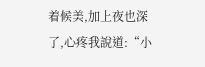着候美,加上夜也深了,心疼我說道:“小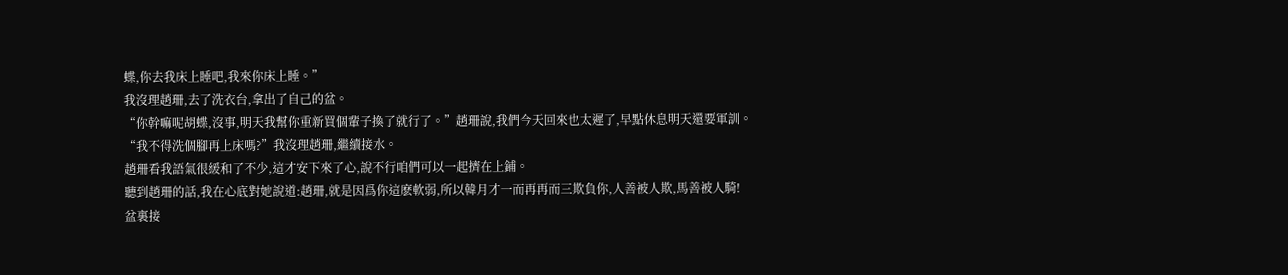蝶,你去我床上睡吧,我來你床上睡。”
我沒理趙珊,去了洗衣台,拿出了自己的盆。
“你幹嘛呢胡蝶,沒事,明天我幫你重新買個輩子換了就行了。”趙珊說,我們今天回來也太遲了,早點休息明天還要軍訓。
“我不得洗個腳再上床嗎?”我沒理趙珊,繼續接水。
趙珊看我語氣很緩和了不少,這才安下來了心,說不行咱們可以一起擠在上鋪。
聽到趙珊的話,我在心底對她說道:趙珊,就是因爲你這麽軟弱,所以韓月才一而再再而三欺負你,人善被人欺,馬善被人騎!
盆裏接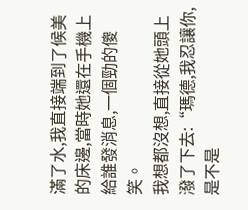滿了水,我直接端到了候美的床邊,當時她還在手機上給誰發消息,一個勁的傻笑。
我想都沒想,直接從她頭上潑了下去:“瑪德,我忍讓你,是不是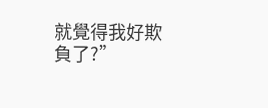就覺得我好欺負了?”